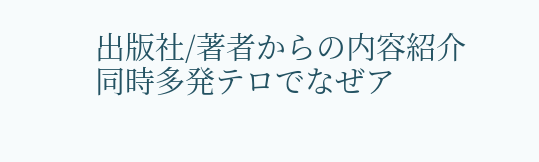出版社/著者からの内容紹介
同時多発テロでなぜア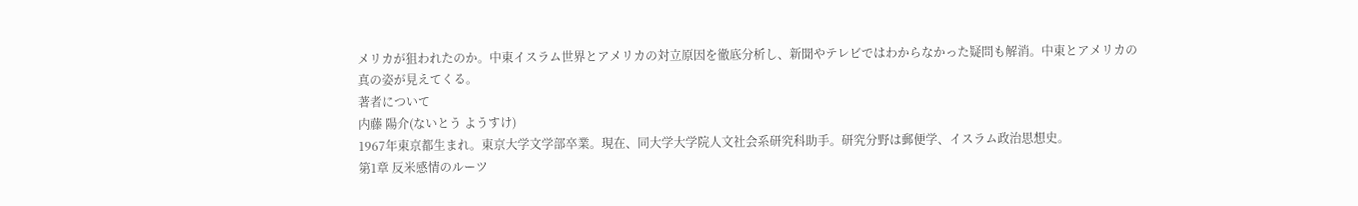メリカが狙われたのか。中東イスラム世界とアメリカの対立原因を徹底分析し、新聞やテレビではわからなかった疑問も解消。中東とアメリカの真の姿が見えてくる。
著者について
内藤 陽介(ないとう ようすけ)
1967年東京都生まれ。東京大学文学部卒業。現在、同大学大学院人文社会系研究科助手。研究分野は郵便学、イスラム政治思想史。
第1章 反米感情のルーツ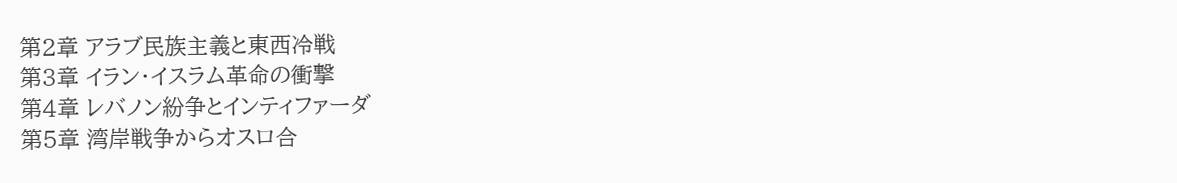第2章 アラブ民族主義と東西冷戦
第3章 イラン・イスラム革命の衝撃
第4章 レバノン紛争とインティファーダ
第5章 湾岸戦争からオスロ合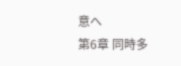意へ
第6章 同時多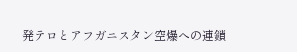発テロとアフガニスタン空爆への連鎖